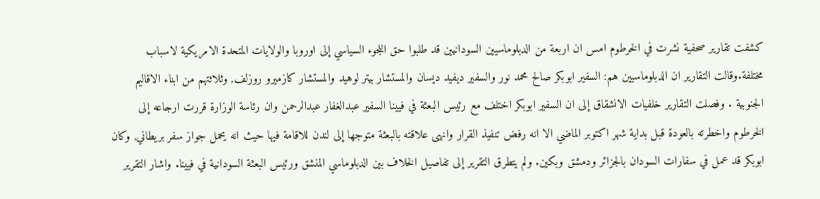كشفت تقارير صحفية نشرت في الخرطوم امس ان اربعة من الدبلوماسيين السودانيين قد طلبوا حق اللجوء السياسي إلى اوروبا والولايات المتحدة الامريكية لاسباب مختلفة.وقالت التقارير ان الدبلوماسيين هم: السفير ابوبكر صالح محمد نور والسفير ديفيد ديسان والمستشار بيتر لوهيد والمستشار كازميرو روزلف, وثلاثتهم من ابناء الاقاليم الجنوبية . وفصلت التقارير خلفيات الانشقاق إلى ان السفير ابوبكر اختلف مع رئيس البعثة في فيينا السفير عبدالغفار عبدالرحمن وان رئاسة الوزارة قررت ارجاعه إلى الخرطوم واخطرته بالعودة قبل بداية شهر اكتوبر الماضي الا انه رفض تنفيذ القرار وانهى علاقته بالبعثة متوجها إلى لندن للاقامة فيها حيث انه يحمل جواز سفر بريطاني, وكان ابوبكر قد عمل في سفارات السودان بالجزائر ودمشق وبكين. ولم يتطرق التقرير إلى تفاصيل الخلاف بين الدبلوماسي المنشق ورئيس البعثة السودانية في فيينا. واشار التقرير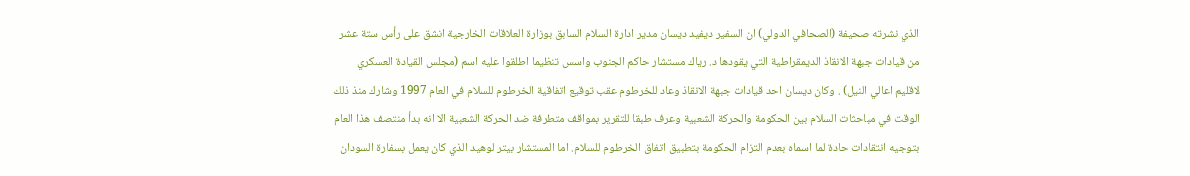الذي نشرته صحيفة (الصحافي الدولي) ان السفير ديفيد ديسان مدير ادارة السلام السابق بوزارة العلاقات الخارجية انشق على رأس ستة عشر من قيادات جبهة الانقاذ الديمقراطية التي يقودها د. رياك مستشار حاكم الجنوب واسس تنظيما اطلقوا عليه اسم (مجلس القيادة العسكري لاقليم اعالي النيل) . وكان ديسان احد قيادات جبهة الانقاذ وعاد للخرطوم عقب توقيع اتفاقية الخرطوم للسلام في العام 1997 وشارك منذ ذلك الوقت في مباحثات السلام بين الحكومة والحركة الشعبية وعرف طبقا للتقرير بمواقف متطرفة ضد الحركة الشعبية الا انه بدأ منتصف هذا العام بتوجيه انتقادات حادة لما اسماه بعدم التزام الحكومة بتطبيق اتفاق الخرطوم للسلام. اما المستشار بيتر لوهيد الذي كان يعمل بسفارة السودان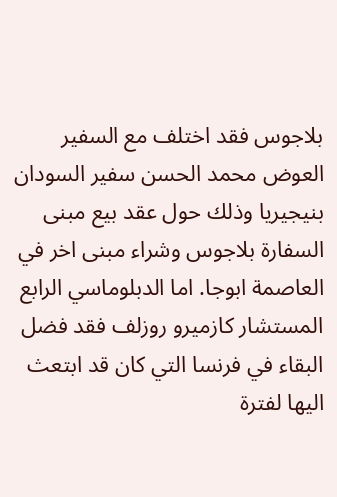بلاجوس فقد اختلف مع السفير العوض محمد الحسن سفير السودان بنيجيريا وذلك حول عقد بيع مبنى السفارة بلاجوس وشراء مبنى اخر في العاصمة ابوجا. اما الدبلوماسي الرابع المستشار كازميرو روزلف فقد فضل البقاء في فرنسا التي كان قد ابتعث اليها لفترة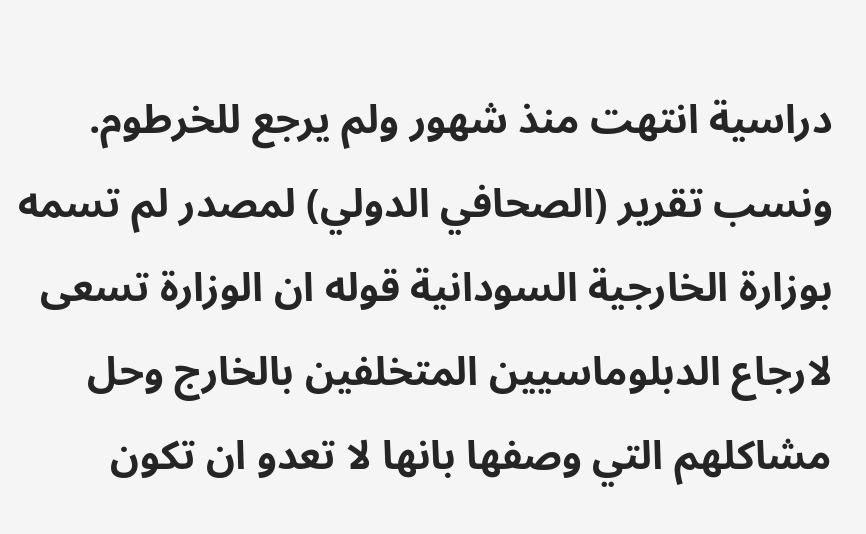دراسية انتهت منذ شهور ولم يرجع للخرطوم. ونسب تقرير (الصحافي الدولي) لمصدر لم تسمه بوزارة الخارجية السودانية قوله ان الوزارة تسعى لارجاع الدبلوماسيين المتخلفين بالخارج وحل مشاكلهم التي وصفها بانها لا تعدو ان تكون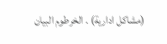(مشاكل ادارية) . الخرطوم البيان